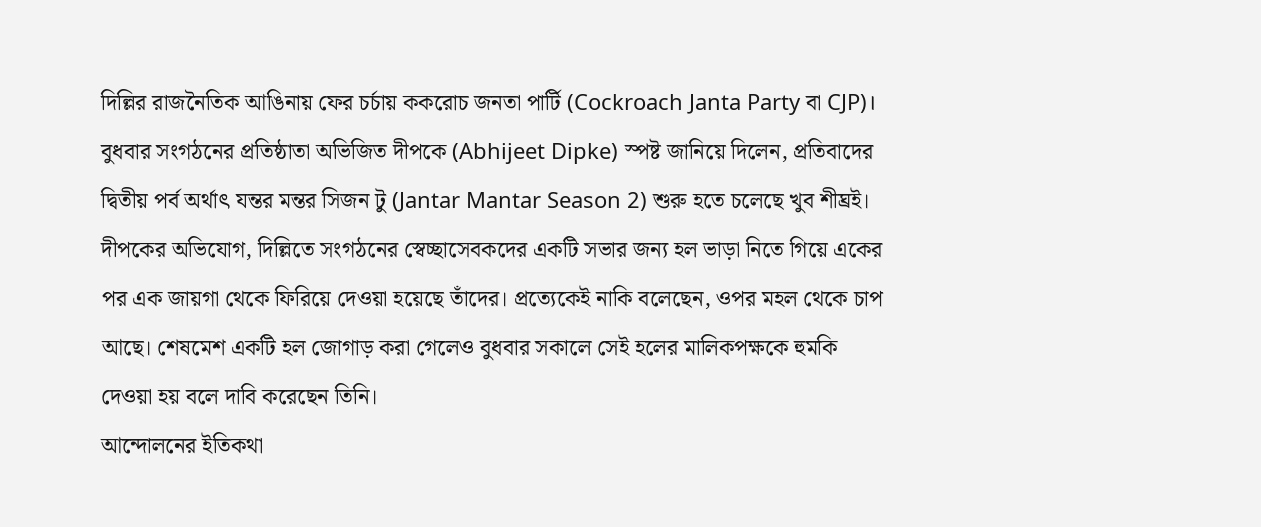দিল্লির রাজনৈতিক আঙিনায় ফের চর্চায় ককরোচ জনতা পার্টি (Cockroach Janta Party বা CJP)। বুধবার সংগঠনের প্রতিষ্ঠাতা অভিজিত দীপকে (Abhijeet Dipke) স্পষ্ট জানিয়ে দিলেন, প্রতিবাদের দ্বিতীয় পর্ব অর্থাৎ যন্তর মন্তর সিজন টু (Jantar Mantar Season 2) শুরু হতে চলেছে খুব শীঘ্রই।
দীপকের অভিযোগ, দিল্লিতে সংগঠনের স্বেচ্ছাসেবকদের একটি সভার জন্য হল ভাড়া নিতে গিয়ে একের পর এক জায়গা থেকে ফিরিয়ে দেওয়া হয়েছে তাঁদের। প্রত্যেকেই নাকি বলেছেন, ওপর মহল থেকে চাপ আছে। শেষমেশ একটি হল জোগাড় করা গেলেও বুধবার সকালে সেই হলের মালিকপক্ষকে হুমকি দেওয়া হয় বলে দাবি করেছেন তিনি।
আন্দোলনের ইতিকথা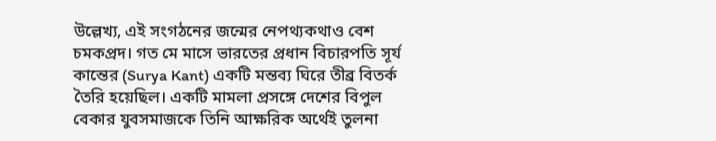উল্লেখ্য, এই সংগঠনের জন্মের নেপথ্যকথাও বেশ চমকপ্রদ। গত মে মাসে ভারতের প্রধান বিচারপতি সূর্য কান্তের (Surya Kant) একটি মন্তব্য ঘিরে তীব্র বিতর্ক তৈরি হয়েছিল। একটি মামলা প্রসঙ্গে দেশের বিপুল বেকার যুবসমাজকে তিনি আক্ষরিক অর্থেই তুলনা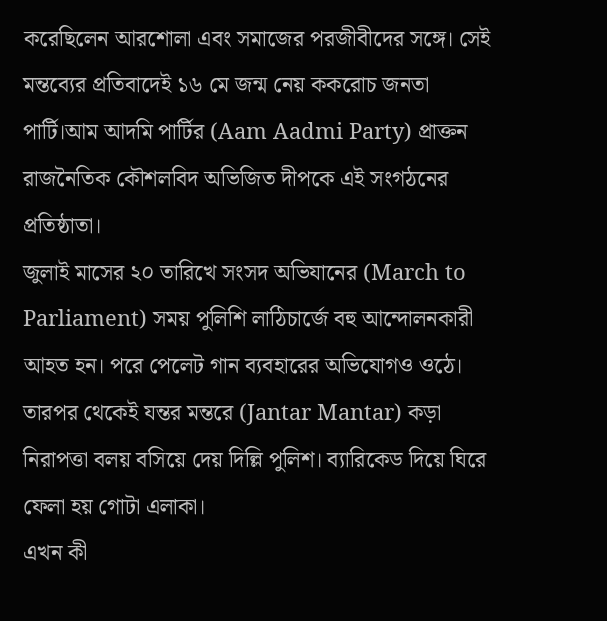করেছিলেন আরশোলা এবং সমাজের পরজীবীদের সঙ্গে। সেই মন্তব্যের প্রতিবাদেই ১৬ মে জন্ম নেয় ককরোচ জনতা পার্টি।আম আদমি পার্টির (Aam Aadmi Party) প্রাক্তন রাজনৈতিক কৌশলবিদ অভিজিত দীপকে এই সংগঠনের প্রতিষ্ঠাতা।
জুলাই মাসের ২০ তারিখে সংসদ অভিযানের (March to Parliament) সময় পুলিশি লাঠিচার্জে বহু আন্দোলনকারী আহত হন। পরে পেলেট গান ব্যবহারের অভিযোগও ওঠে। তারপর থেকেই যন্তর মন্তরে (Jantar Mantar) কড়া নিরাপত্তা বলয় বসিয়ে দেয় দিল্লি পুলিশ। ব্যারিকেড দিয়ে ঘিরে ফেলা হয় গোটা এলাকা।
এখন কী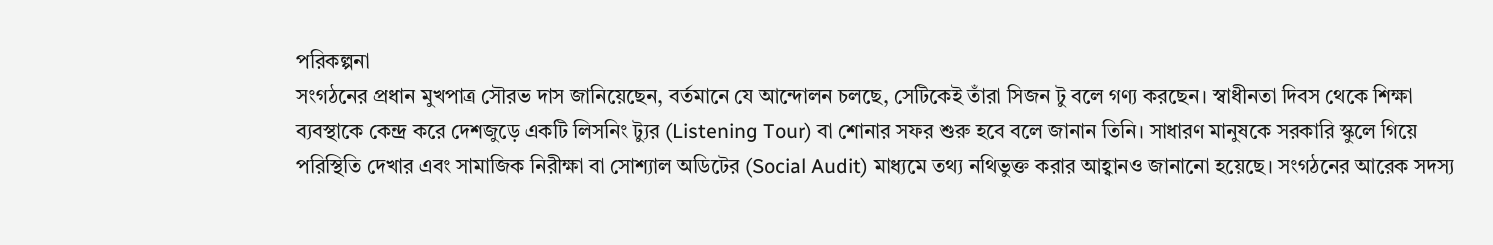পরিকল্পনা
সংগঠনের প্রধান মুখপাত্র সৌরভ দাস জানিয়েছেন, বর্তমানে যে আন্দোলন চলছে, সেটিকেই তাঁরা সিজন টু বলে গণ্য করছেন। স্বাধীনতা দিবস থেকে শিক্ষা ব্যবস্থাকে কেন্দ্র করে দেশজুড়ে একটি লিসনিং ট্যুর (Listening Tour) বা শোনার সফর শুরু হবে বলে জানান তিনি। সাধারণ মানুষকে সরকারি স্কুলে গিয়ে পরিস্থিতি দেখার এবং সামাজিক নিরীক্ষা বা সোশ্যাল অডিটের (Social Audit) মাধ্যমে তথ্য নথিভুক্ত করার আহ্বানও জানানো হয়েছে। সংগঠনের আরেক সদস্য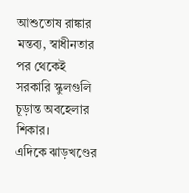আশুতোষ রাঙ্কার মন্তব্য, স্বাধীনতার পর থেকেই সরকারি স্কুলগুলি চূড়ান্ত অবহেলার শিকার।
এদিকে ঝাড়খণ্ডের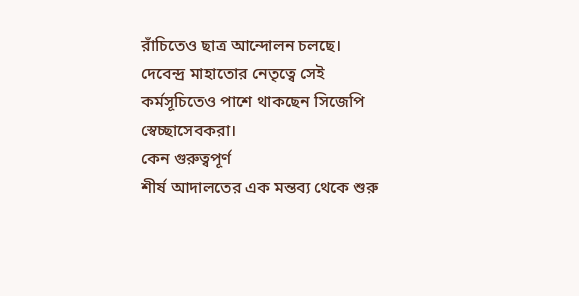রাঁচিতেও ছাত্র আন্দোলন চলছে। দেবেন্দ্র মাহাতোর নেতৃত্বে সেই কর্মসূচিতেও পাশে থাকছেন সিজেপি স্বেচ্ছাসেবকরা।
কেন গুরুত্বপূর্ণ
শীর্ষ আদালতের এক মন্তব্য থেকে শুরু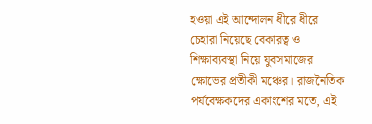হওয়া এই আন্দোলন ধীরে ধীরে চেহারা নিয়েছে বেকারত্ব ও শিক্ষাব্যবস্থা নিয়ে যুবসমাজের ক্ষোভের প্রতীকী মঞ্চের। রাজনৈতিক পর্যবেক্ষকদের একাংশের মতে, এই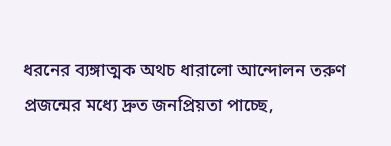ধরনের ব্যঙ্গাত্মক অথচ ধারালো আন্দোলন তরুণ প্রজন্মের মধ্যে দ্রুত জনপ্রিয়তা পাচ্ছে,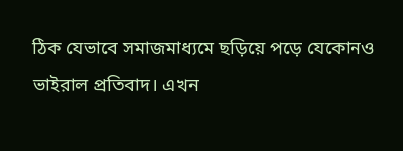ঠিক যেভাবে সমাজমাধ্যমে ছড়িয়ে পড়ে যেকোনও ভাইরাল প্রতিবাদ। এখন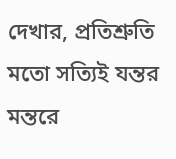দেখার, প্রতিশ্রুতি মতো সত্যিই যন্তর মন্তরে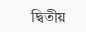দ্বিতীয়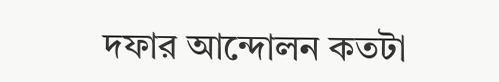দফার আন্দোলন কতটা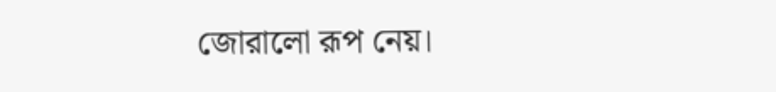জোরালো রূপ নেয়।